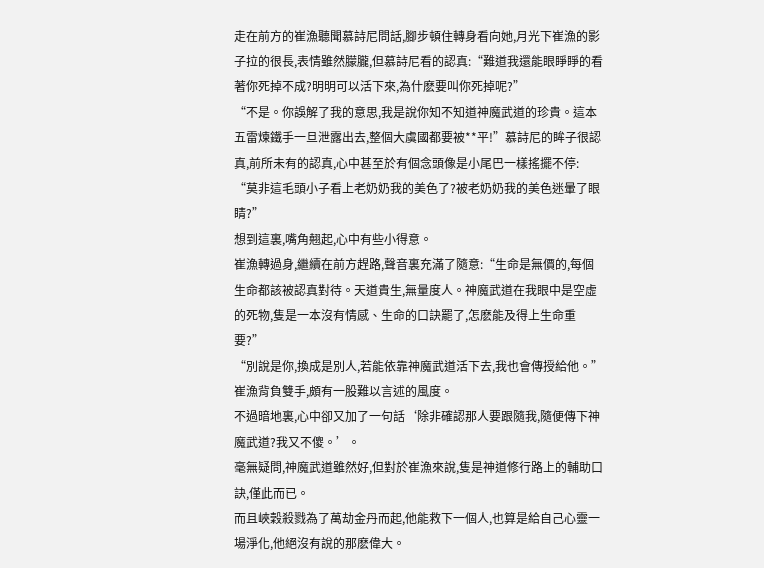走在前方的崔漁聽聞慕詩尼問話,腳步頓住轉身看向她,月光下崔漁的影子拉的很長,表情雖然朦朧,但慕詩尼看的認真:“難道我還能眼睜睜的看著你死掉不成?明明可以活下來,為什麽要叫你死掉呢?”
“不是。你誤解了我的意思,我是說你知不知道神魔武道的珍貴。這本五雷煉鐵手一旦泄露出去,整個大虞國都要被**平!”慕詩尼的眸子很認真,前所未有的認真,心中甚至於有個念頭像是小尾巴一樣搖擺不停:
“莫非這毛頭小子看上老奶奶我的美色了?被老奶奶我的美色迷暈了眼睛?”
想到這裏,嘴角翹起,心中有些小得意。
崔漁轉過身,繼續在前方趕路,聲音裏充滿了隨意:“生命是無價的,每個生命都該被認真對待。天道貴生,無量度人。神魔武道在我眼中是空虛的死物,隻是一本沒有情感、生命的口訣罷了,怎麽能及得上生命重要?”
“別說是你,換成是別人,若能依靠神魔武道活下去,我也會傳授給他。”崔漁背負雙手,頗有一股難以言述的風度。
不過暗地裏,心中卻又加了一句話‘除非確認那人要跟隨我,隨便傳下神魔武道?我又不傻。’。
毫無疑問,神魔武道雖然好,但對於崔漁來說,隻是神道修行路上的輔助口訣,僅此而已。
而且峽穀殺戮為了萬劫金丹而起,他能救下一個人,也算是給自己心靈一場淨化,他絕沒有說的那麽偉大。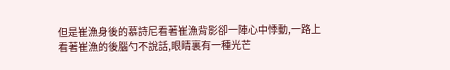但是崔漁身後的慕詩尼看著崔漁背影卻一陣心中悸動,一路上看著崔漁的後腦勺不說話,眼睛裏有一種光芒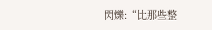閃爍:“比那些整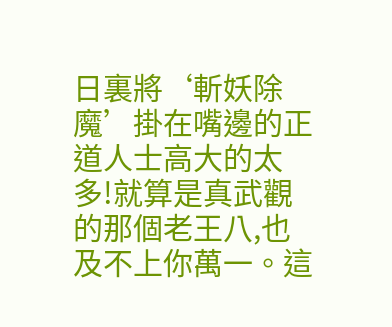日裏將‘斬妖除魔’掛在嘴邊的正道人士高大的太多!就算是真武觀的那個老王八,也及不上你萬一。這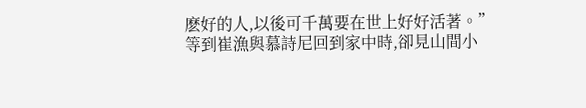麽好的人,以後可千萬要在世上好好活著。”
等到崔漁與慕詩尼回到家中時,卻見山間小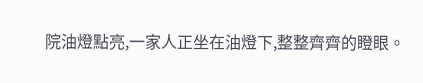院油燈點亮,一家人正坐在油燈下,整整齊齊的瞪眼。